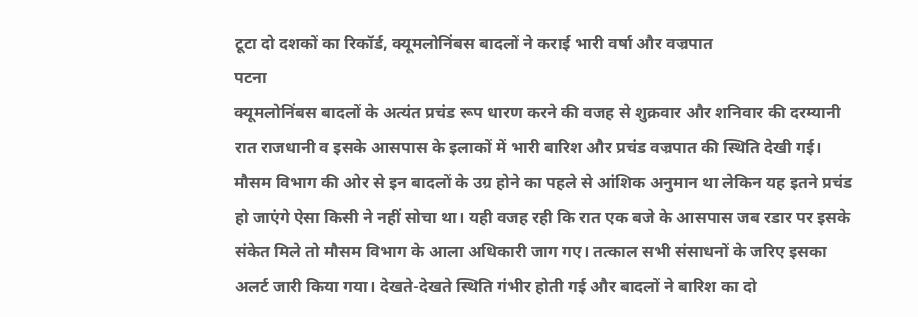टूटा दो दशकों का रिकॉर्ड, क्यूमलोनिंबस बादलों ने कराई भारी वर्षा और वज्रपात
पटना
क्यूमलोनिंबस बादलों के अत्यंत प्रचंड रूप धारण करने की वजह से शुक्रवार और शनिवार की दरम्यानी रात राजधानी व इसके आसपास के इलाकों में भारी बारिश और प्रचंड वज्रपात की स्थिति देखी गई। मौसम विभाग की ओर से इन बादलों के उग्र होने का पहले से आंशिक अनुमान था लेकिन यह इतने प्रचंड हो जाएंगे ऐसा किसी ने नहीं सोचा था। यही वजह रही कि रात एक बजे के आसपास जब रडार पर इसके संकेत मिले तो मौसम विभाग के आला अधिकारी जाग गए। तत्काल सभी संसाधनों के जरिए इसका अलर्ट जारी किया गया। देखते-देखते स्थिति गंभीर होती गई और बादलों ने बारिश का दो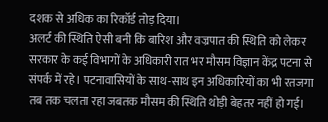दशक से अधिक का रिकॉर्ड तोड़ दिया।
अलर्ट की स्थिति ऐसी बनी कि बारिश और वज्रपात की स्थिति को लेकर सरकार के कई विभागों के अधिकारी रात भर मौसम विज्ञान केंद्र पटना से संपर्क में रहे। पटनावासियों के साथ-साथ इन अधिकारियों का भी रतजगा तब तक चलता रहा जबतक मौसम की स्थिति थोड़ी बेहतर नहीं हो गई।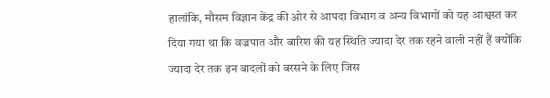हालांकि, मौसम विज्ञान केंद्र की ओर से आपदा विभाग व अन्य विभागों को यह आश्वस्त कर दिया गया था कि वज्रपात और बारिश की यह स्थिति ज्यादा देर तक रहने वाली नहीं हैं क्योंकि ज्यादा देर तक इन बादलों को बरसने के लिए जिस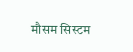मौसम सिस्टम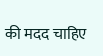की मदद चाहिए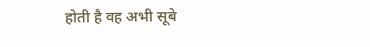होती है वह अभी सूबे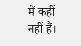में कहीं नहीं हैं।